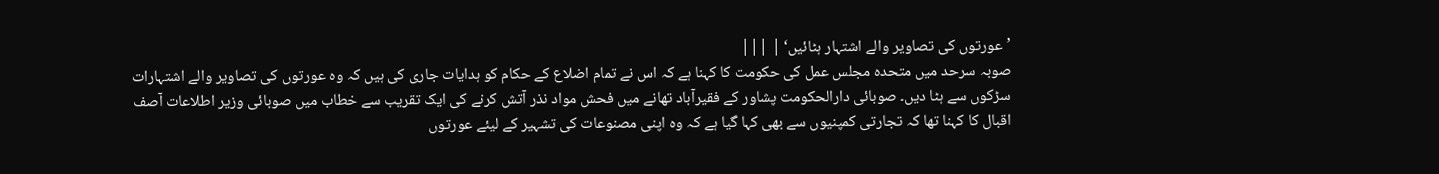’عورتوں کی تصاویر والے اشتہار ہٹائیں‘ | |||
صوبہ سرحد میں متحدہ مجلس عمل کی حکومت کا کہنا ہے کہ اس نے تمام اضلاع کے حکام کو ہدایات جاری کی ہیں کہ وہ عورتوں کی تصاویر والے اشتہارات سڑکوں سے ہٹا دیں۔ صوبائی دارالحکومت پشاور کے فقیرآباد تھانے میں فحش مواد نذر آتش کرنے کی ایک تقریب سے خطاب میں صوبائی وزیر اطلاعات آصف اقبال کا کہنا تھا کہ تجارتی کمپنیوں سے بھی کہا گیا ہے کہ وہ اپنی مصنوعات کی تشہیر کے لیئے عورتوں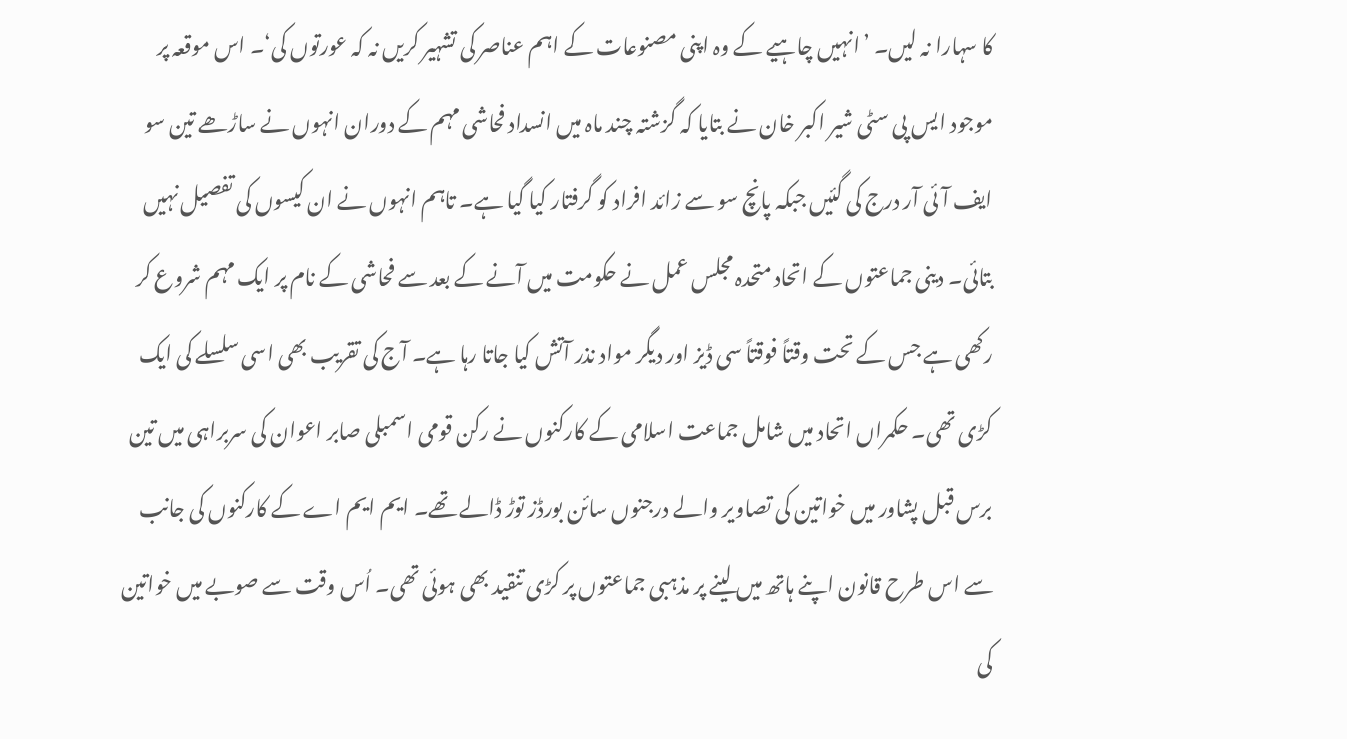کا سہارا نہ لیں۔ ’انہیں چاہیے کے وہ اپنی مصنوعات کے اہم عناصر کی تشہیر کریں نہ کہ عورتوں کی‘۔ اس موقعہ پر موجود ایس پی سٹی شیر اکبر خان نے بتایا کہ گزشتہ چند ماہ میں انسداد فحاشی مہم کے دوران انہوں نے ساڑھے تین سو ایف آئی آر درج کی گئیں جبکہ پانچ سو سے زائد افراد کو گرفتار کیا گیا ہے۔ تاہم انہوں نے ان کیسوں کی تفصیل نہیں بتائی۔ دینی جماعتوں کے اتحاد متحدہ مجلس عمل نے حکومت میں آنے کے بعد سے فحاشی کے نام پر ایک مہم شروع کر رکھی ہے جس کے تحت وقتاً فوقتاً سی ڈیز اور دیگر مواد نذر آتش کیا جاتا رہا ہے۔ آج کی تقریب بھی اسی سلسلے کی ایک کڑی تھی۔ حکمراں اتحاد میں شامل جماعت اسلامی کے کارکنوں نے رکن قومی اسمبلی صابر اعوان کی سربراہی میں تین برس قبل پشاور میں خواتین کی تصاویر والے درجنوں سائن بورڈز توڑ ڈالے تھے۔ ایم ایم اے کے کارکنوں کی جانب سے اس طرح قانون اپنے ہاتھ میں لینے پر مذہبی جماعتوں پر کڑی تنقید بھی ہوئی تھی۔ اُس وقت سے صوبے میں خواتین کی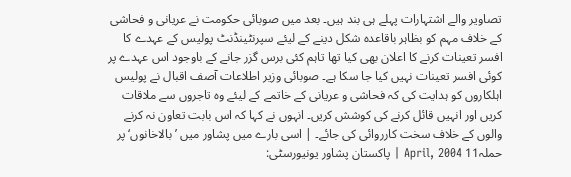تصاویر والے اشتہارات پہلے ہی بند ہیں۔ بعد میں صوبائی حکومت نے عریانی و فحاشی کے خلاف مہم کو بظاہر باقاعدہ شکل دینے کے لیئے سپرنٹینڈنٹ پولیس کے عہدے کا افسر تعینات کرنے کا اعلان بھی کیا تھا تاہم کئی برس گزر جانے کے باوجود اس عہدے پر کوئی افسر تعینات نہیں کیا جا سکا ہے۔ صوبائی وزیر اطلاعات آصف اقبال نے پولیس اہلکاروں کو ہدایت کی کہ فحاشی و عریانی کے خاتمے کے لیئے وہ تاجروں سے ملاقات کریں اور انہیں قائل کرنے کی کوشش کریں۔ انہوں نے کہا کہ اس بابت تعاون نہ کرنے والوں کے خلاف سخت کارروائی کی جائے۔ | اسی بارے میں پشاور میں ’بالاخانوں‘ پر حملہ11 April, 2004 | پاکستان پشاور یونیورسٹی: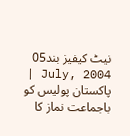نیٹ کیفیز بند05 July, 2004 | پاکستان پولیس کو باجماعت نماز کا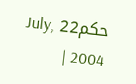حکم22 July, 2004 |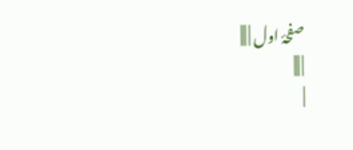صفحۂ اول | |||
| |||
|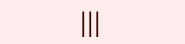|||